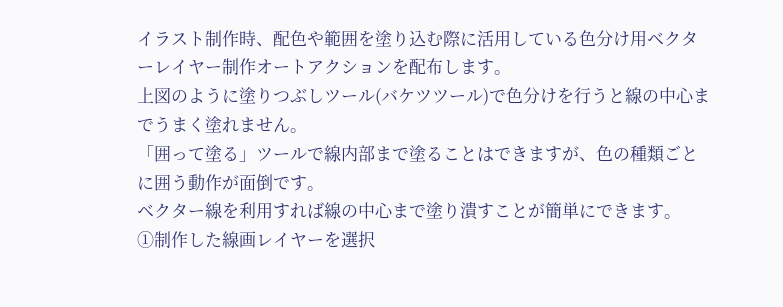イラスト制作時、配色や範囲を塗り込む際に活用している色分け用ベクターレイヤー制作オートアクションを配布します。
上図のように塗りつぶしツール(バケツツール)で色分けを行うと線の中心までうまく塗れません。
「囲って塗る」ツールで線内部まで塗ることはできますが、色の種類ごとに囲う動作が面倒です。
ベクター線を利用すれば線の中心まで塗り潰すことが簡単にできます。
①制作した線画レイヤーを選択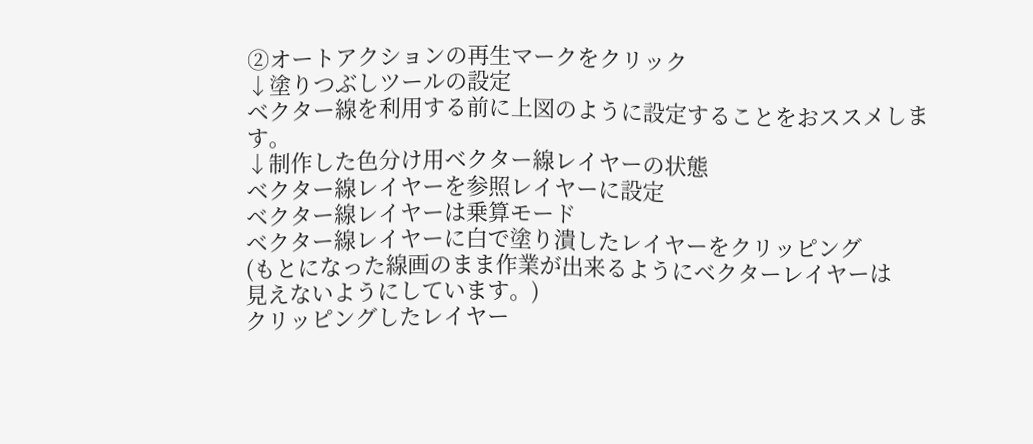②オートアクションの再生マークをクリック
↓塗りつぶしツールの設定
ベクター線を利用する前に上図のように設定することをおススメします。
↓制作した色分け用ベクター線レイヤーの状態
ベクター線レイヤーを参照レイヤーに設定
ベクター線レイヤーは乗算モード
ベクター線レイヤーに白で塗り潰したレイヤーをクリッピング
(もとになった線画のまま作業が出来るようにベクターレイヤーは
見えないようにしています。)
クリッピングしたレイヤー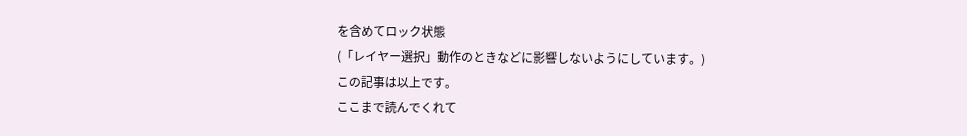を含めてロック状態
(「レイヤー選択」動作のときなどに影響しないようにしています。)
この記事は以上です。
ここまで読んでくれて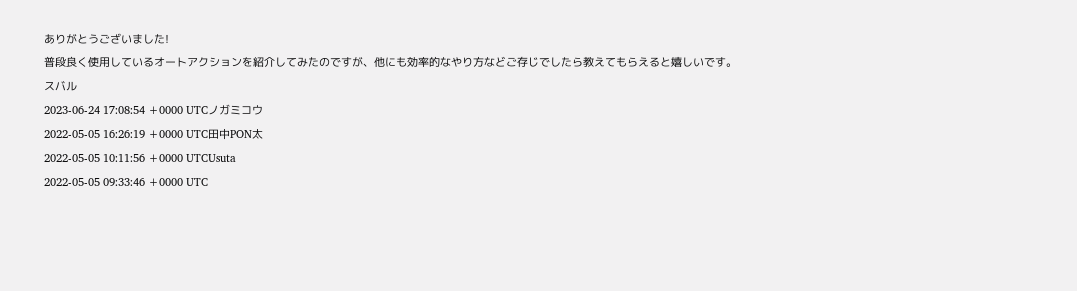ありがとうございました!
普段良く使用しているオートアクションを紹介してみたのですが、他にも効率的なやり方などご存じでしたら教えてもらえると嬉しいです。
スバル
2023-06-24 17:08:54 +0000 UTCノガミコウ
2022-05-05 16:26:19 +0000 UTC田中PON太
2022-05-05 10:11:56 +0000 UTCUsuta
2022-05-05 09:33:46 +0000 UTC